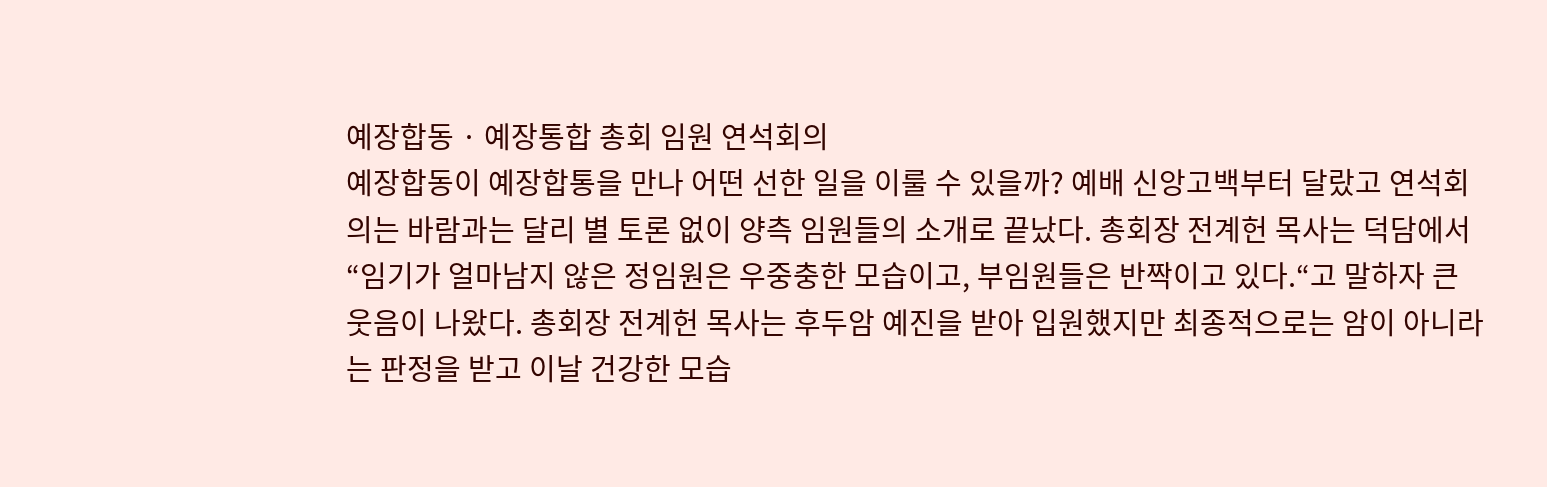예장합동 · 예장통합 총회 임원 연석회의
예장합동이 예장합통을 만나 어떤 선한 일을 이룰 수 있을까? 예배 신앙고백부터 달랐고 연석회의는 바람과는 달리 별 토론 없이 양측 임원들의 소개로 끝났다. 총회장 전계헌 목사는 덕담에서 “임기가 얼마남지 않은 정임원은 우중충한 모습이고, 부임원들은 반짝이고 있다.“고 말하자 큰 웃음이 나왔다. 총회장 전계헌 목사는 후두암 예진을 받아 입원했지만 최종적으로는 암이 아니라는 판정을 받고 이날 건강한 모습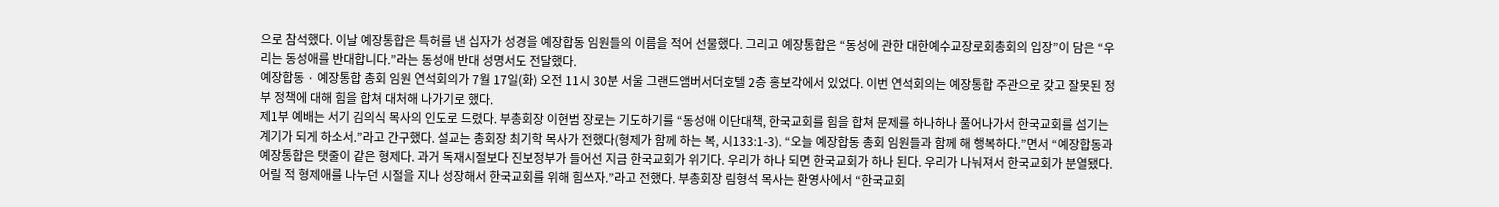으로 참석했다. 이날 예장통합은 특허를 낸 십자가 성경을 예장합동 임원들의 이름을 적어 선물했다. 그리고 예장통합은 “동성에 관한 대한예수교장로회총회의 입장”이 담은 “우리는 동성애를 반대합니다.”라는 동성애 반대 성명서도 전달했다.
예장합동 · 예장통합 총회 임원 연석회의가 7월 17일(화) 오전 11시 30분 서울 그랜드앰버서더호텔 2층 홍보각에서 있었다. 이번 연석회의는 예장통합 주관으로 갖고 잘못된 정부 정책에 대해 힘을 합쳐 대처해 나가기로 했다.
제1부 예배는 서기 김의식 목사의 인도로 드렸다. 부총회장 이현범 장로는 기도하기를 “동성애 이단대책, 한국교회를 힘을 합쳐 문제를 하나하나 풀어나가서 한국교회를 섬기는 계기가 되게 하소서.”라고 간구했다. 설교는 총회장 최기학 목사가 전했다(형제가 함께 하는 복, 시133:1-3). “오늘 예장합동 총회 임원들과 함께 해 행복하다.”면서 “예장합동과 예장통합은 탯줄이 같은 형제다. 과거 독재시절보다 진보정부가 들어선 지금 한국교회가 위기다. 우리가 하나 되면 한국교회가 하나 된다. 우리가 나눠져서 한국교회가 분열됐다. 어릴 적 형제애를 나누던 시절을 지나 성장해서 한국교회를 위해 힘쓰자.”라고 전했다. 부총회장 림형석 목사는 환영사에서 “한국교회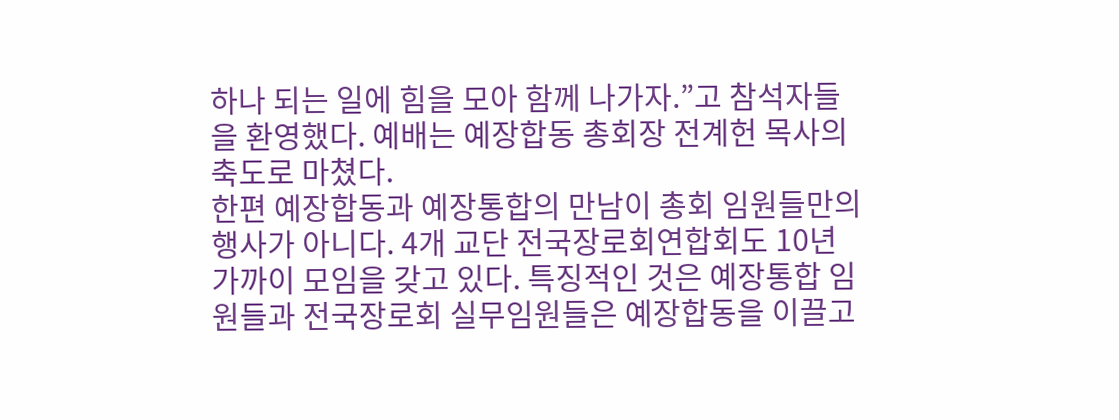하나 되는 일에 힘을 모아 함께 나가자.”고 참석자들을 환영했다. 예배는 예장합동 총회장 전계헌 목사의 축도로 마쳤다.
한편 예장합동과 예장통합의 만남이 총회 임원들만의 행사가 아니다. 4개 교단 전국장로회연합회도 10년 가까이 모임을 갖고 있다. 특징적인 것은 예장통합 임원들과 전국장로회 실무임원들은 예장합동을 이끌고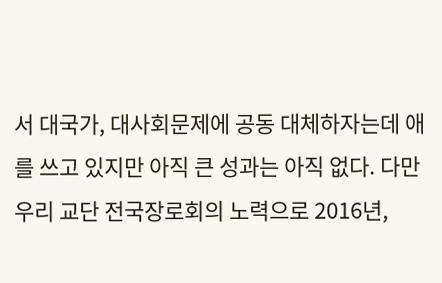서 대국가, 대사회문제에 공동 대체하자는데 애를 쓰고 있지만 아직 큰 성과는 아직 없다. 다만 우리 교단 전국장로회의 노력으로 2016년,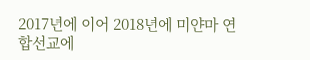2017년에 이어 2018년에 미얀마 연합선교에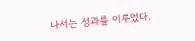나서는 성과를 이루었다.